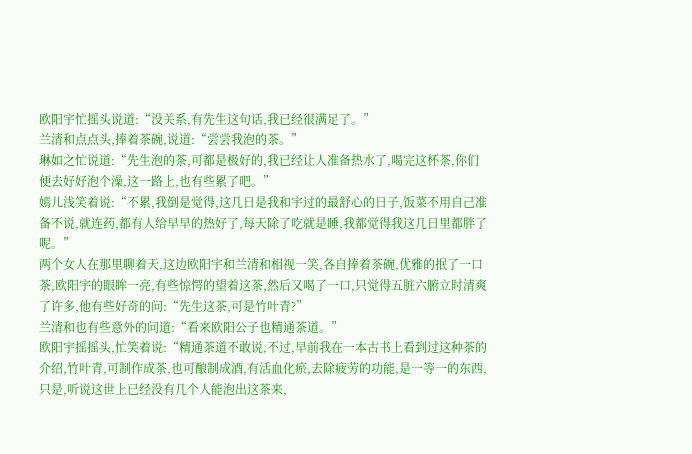欧阳宇忙摇头说道:“没关系,有先生这句话,我已经很满足了。”
兰清和点点头,捧着茶碗,说道:“尝尝我泡的茶。”
琳如之忙说道:“先生泡的茶,可都是极好的,我已经让人准备热水了,喝完这杯茶,你们便去好好泡个澡,这一路上,也有些累了吧。”
嫣儿浅笑着说:“不累,我倒是觉得,这几日是我和宇过的最舒心的日子,饭菜不用自己准备不说,就连药,都有人给早早的热好了,每天除了吃就是睡,我都觉得我这几日里都胖了呢。”
两个女人在那里聊着天,这边欧阳宇和兰清和相视一笑,各自捧着茶碗,优雅的抿了一口茶,欧阳宇的眼眸一亮,有些惊愕的望着这茶,然后又喝了一口,只觉得五脏六腑立时清爽了许多,他有些好奇的问:“先生这茶,可是竹叶青?”
兰清和也有些意外的问道:“看来欧阳公子也精通茶道。”
欧阳宇摇摇头,忙笑着说:“精通茶道不敢说,不过,早前我在一本古书上看到过这种茶的介绍,竹叶青,可制作成茶,也可酿制成酒,有活血化瘀,去除疲劳的功能,是一等一的东西,只是,听说这世上已经没有几个人能泡出这茶来,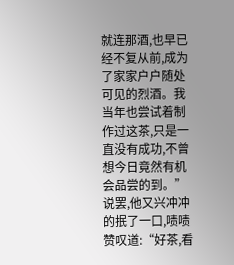就连那酒,也早已经不复从前,成为了家家户户随处可见的烈酒。我当年也尝试着制作过这茶,只是一直没有成功,不曾想今日竟然有机会品尝的到。”
说罢,他又兴冲冲的抿了一口,啧啧赞叹道:“好茶,看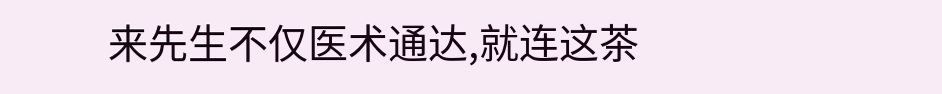来先生不仅医术通达,就连这茶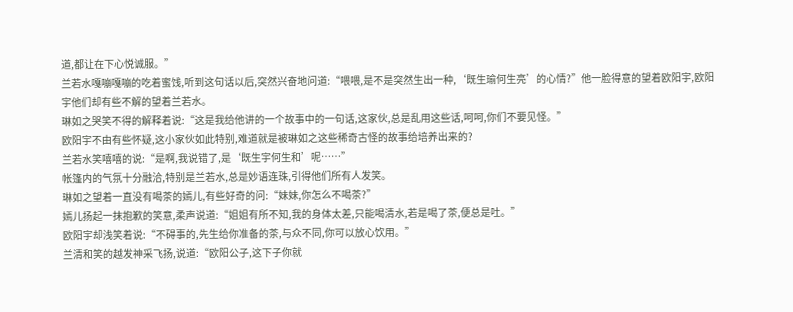道,都让在下心悦诚服。”
兰若水嘎嘣嘎嘣的吃着蜜饯,听到这句话以后,突然兴奋地问道:“喂喂,是不是突然生出一种,‘既生瑜何生亮’的心情?”他一脸得意的望着欧阳宇,欧阳宇他们却有些不解的望着兰若水。
琳如之哭笑不得的解释着说:“这是我给他讲的一个故事中的一句话,这家伙,总是乱用这些话,呵呵,你们不要见怪。”
欧阳宇不由有些怀疑,这小家伙如此特别,难道就是被琳如之这些稀奇古怪的故事给培养出来的?
兰若水笑嘻嘻的说:“是啊,我说错了,是‘既生宇何生和’呢……”
帐篷内的气氛十分融洽,特别是兰若水,总是妙语连珠,引得他们所有人发笑。
琳如之望着一直没有喝茶的嫣儿,有些好奇的问:“妹妹,你怎么不喝茶?”
嫣儿扬起一抹抱歉的笑意,柔声说道:“姐姐有所不知,我的身体太差,只能喝清水,若是喝了茶,便总是吐。”
欧阳宇却浅笑着说:“不碍事的,先生给你准备的茶,与众不同,你可以放心饮用。”
兰清和笑的越发神采飞扬,说道:“欧阳公子,这下子你就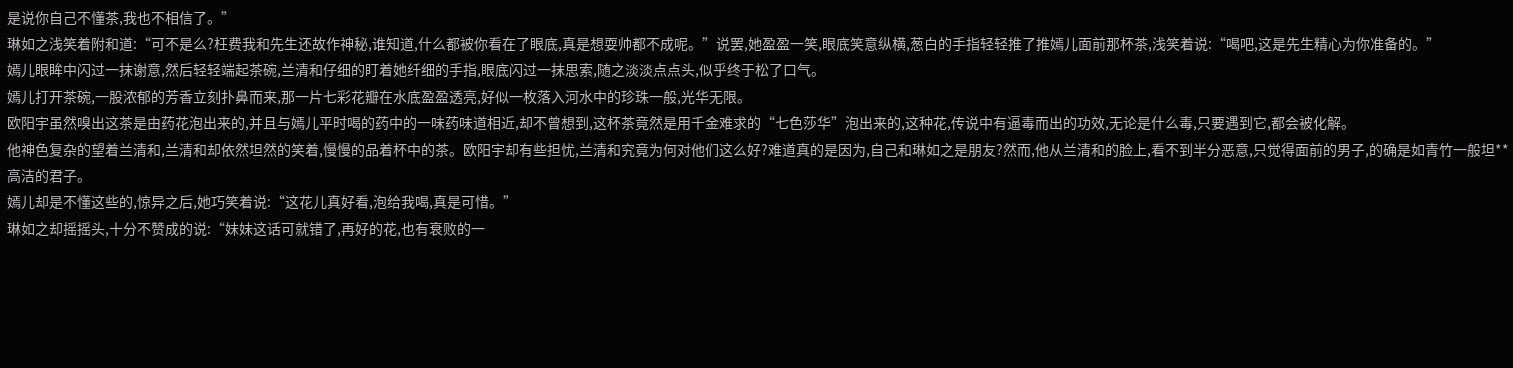是说你自己不懂茶,我也不相信了。”
琳如之浅笑着附和道:“可不是么?枉费我和先生还故作神秘,谁知道,什么都被你看在了眼底,真是想耍帅都不成呢。”说罢,她盈盈一笑,眼底笑意纵横,葱白的手指轻轻推了推嫣儿面前那杯茶,浅笑着说:“喝吧,这是先生精心为你准备的。”
嫣儿眼眸中闪过一抹谢意,然后轻轻端起茶碗,兰清和仔细的盯着她纤细的手指,眼底闪过一抹思索,随之淡淡点点头,似乎终于松了口气。
嫣儿打开茶碗,一股浓郁的芳香立刻扑鼻而来,那一片七彩花瓣在水底盈盈透亮,好似一枚落入河水中的珍珠一般,光华无限。
欧阳宇虽然嗅出这茶是由药花泡出来的,并且与嫣儿平时喝的药中的一味药味道相近,却不曾想到,这杯茶竟然是用千金难求的“七色莎华”泡出来的,这种花,传说中有逼毒而出的功效,无论是什么毒,只要遇到它,都会被化解。
他神色复杂的望着兰清和,兰清和却依然坦然的笑着,慢慢的品着杯中的茶。欧阳宇却有些担忧,兰清和究竟为何对他们这么好?难道真的是因为,自己和琳如之是朋友?然而,他从兰清和的脸上,看不到半分恶意,只觉得面前的男子,的确是如青竹一般坦**高洁的君子。
嫣儿却是不懂这些的,惊异之后,她巧笑着说:“这花儿真好看,泡给我喝,真是可惜。”
琳如之却摇摇头,十分不赞成的说:“妹妹这话可就错了,再好的花,也有衰败的一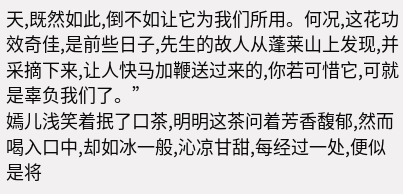天,既然如此,倒不如让它为我们所用。何况,这花功效奇佳,是前些日子,先生的故人从蓬莱山上发现,并采摘下来,让人快马加鞭送过来的,你若可惜它,可就是辜负我们了。”
嫣儿浅笑着抿了口茶,明明这茶问着芳香馥郁,然而喝入口中,却如冰一般,沁凉甘甜,每经过一处,便似是将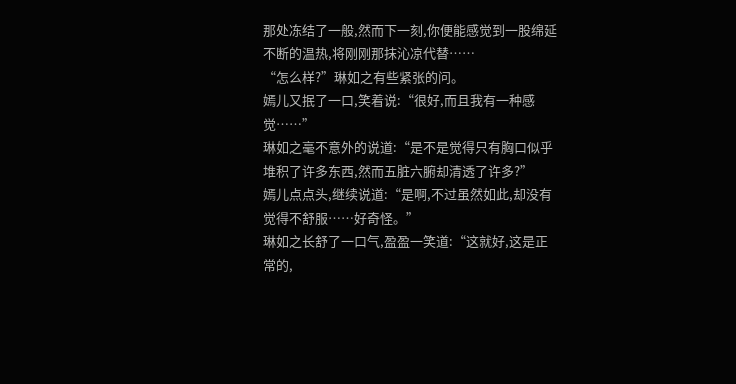那处冻结了一般,然而下一刻,你便能感觉到一股绵延不断的温热,将刚刚那抹沁凉代替……
“怎么样?”琳如之有些紧张的问。
嫣儿又抿了一口,笑着说:“很好,而且我有一种感觉……”
琳如之毫不意外的说道:“是不是觉得只有胸口似乎堆积了许多东西,然而五脏六腑却清透了许多?”
嫣儿点点头,继续说道:“是啊,不过虽然如此,却没有觉得不舒服……好奇怪。”
琳如之长舒了一口气,盈盈一笑道:“这就好,这是正常的,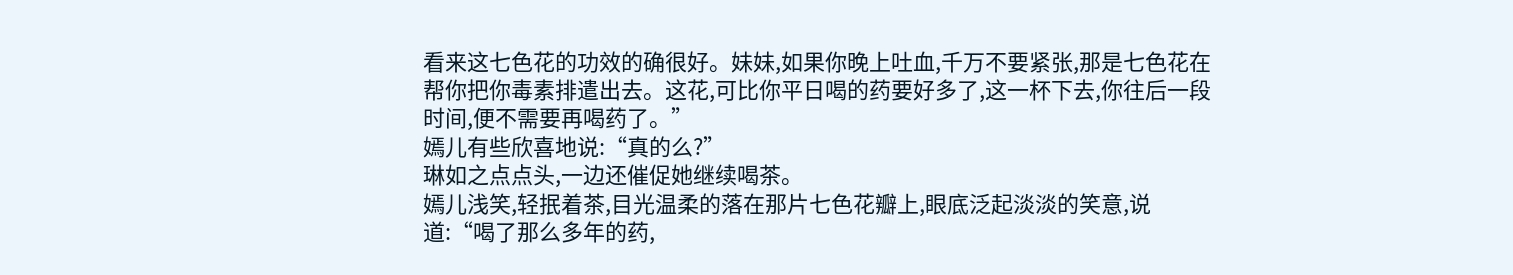看来这七色花的功效的确很好。妹妹,如果你晚上吐血,千万不要紧张,那是七色花在帮你把你毒素排遣出去。这花,可比你平日喝的药要好多了,这一杯下去,你往后一段时间,便不需要再喝药了。”
嫣儿有些欣喜地说:“真的么?”
琳如之点点头,一边还催促她继续喝茶。
嫣儿浅笑,轻抿着茶,目光温柔的落在那片七色花瓣上,眼底泛起淡淡的笑意,说道:“喝了那么多年的药,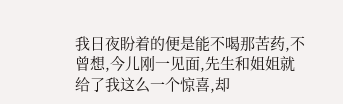我日夜盼着的便是能不喝那苦药,不曾想,今儿刚一见面,先生和姐姐就给了我这么一个惊喜,却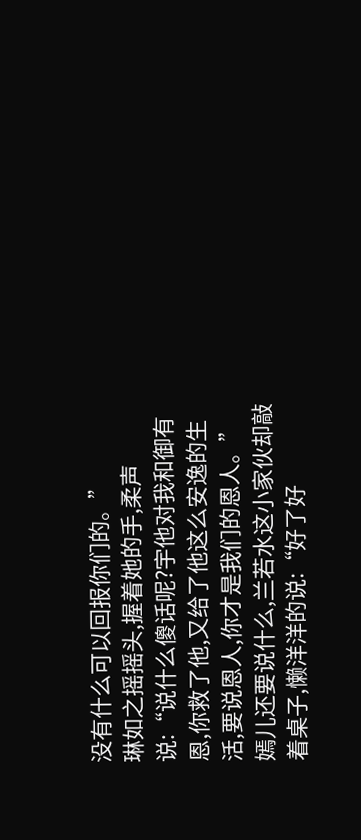没有什么可以回报你们的。”
琳如之摇摇头,握着她的手,柔声说:“说什么傻话呢?宇他对我和御有恩,你救了他,又给了他这么安逸的生活,要说恩人,你才是我们的恩人。”
嫣儿还要说什么,兰若水这小家伙却敲着桌子,懒洋洋的说:“好了好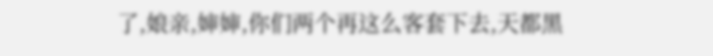了,娘亲,婶婶,你们两个再这么客套下去,天都黑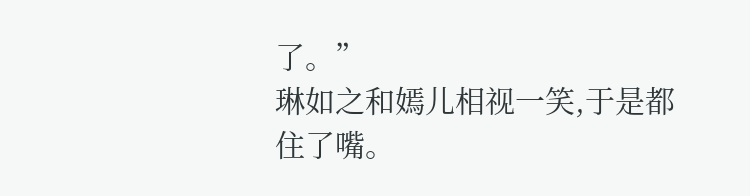了。”
琳如之和嫣儿相视一笑,于是都住了嘴。